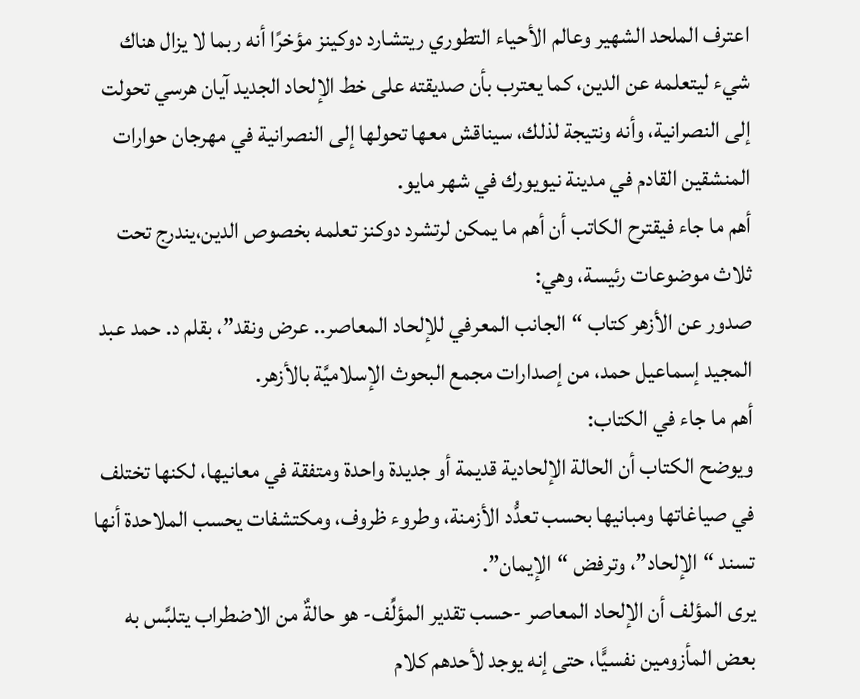اعترف الملحد الشهير وعالم الأحياء التطوري ريتشارد دوكينز مؤخرًا أنه ربما لا يزال هناك شيء ليتعلمه عن الدين، كما يعترب بأن صديقته على خط الإلحاد الجديد آيان هرسي تحولت إلى النصرانية، وأنه ونتيجة لذلك، سيناقش معها تحولها إلى النصرانية في مهرجان حوارات المنشقين القادم في مدينة نيويورك في شهر مايو.
أهم ما جاء فيقترح الكاتب أن أهم ما يمكن لرتشرد دوكنز تعلمه بخصوص الدين،يندرج تحت ثلاث موضوعات رئيسة، وهي:
صدور عن الأزهر كتاب “الجانب المعرفي للإلحاد المعاصر.. عرض ونقد”، بقلم د. حمد عبد المجيد إسماعيل حمد، من إصدارات مجمع البحوث الإسلاميَّة بالأزهر.
أهم ما جاء في الكتاب:
ويوضح الكتاب أن الحالة الإلحادية قديمة أو جديدة واحدة ومتفقة في معانيها، لكنها تختلف في صياغاتها ومبانيها بحسب تعدُّد الأزمنة، وطروء ظروف، ومكتشفات يحسب الملاحدة أنها تسند “الإلحاد”، وترفض “الإيمان”.
يرى المؤلف أن الإلحاد المعاصر -حسب تقدير المؤلِّف- هو حالةٌ من الاضطراب يتلبَّس به بعض المأزومين نفسيًّا، حتى إنه يوجد لأحدهم كلام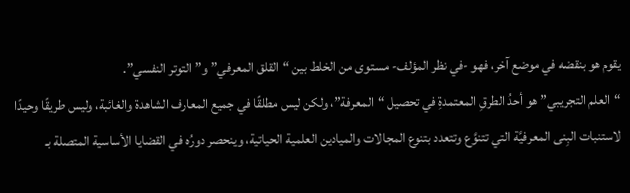يقوم هو بنقضه في موضع آخر، فهو -في نظر المؤلف- مستوى من الخلط بين “القلق المعرفي” و”التوتر النفسي”.
“العلم التجريبي” هو أحدُ الطرقِ المعتمدةِ في تحصيل “المعرفة”، ولكن ليس مطلقًا في جميع المعارف الشاهدة والغائبة، وليس طريقًا وحيدًا لاستنبات البِنى المعرفيَّة التي تتنوَّع وتتعدد بتنوع المجالات والميادين العلمية الحياتية، وينحصر دورُه في القضايا الأساسية المتصلة بـ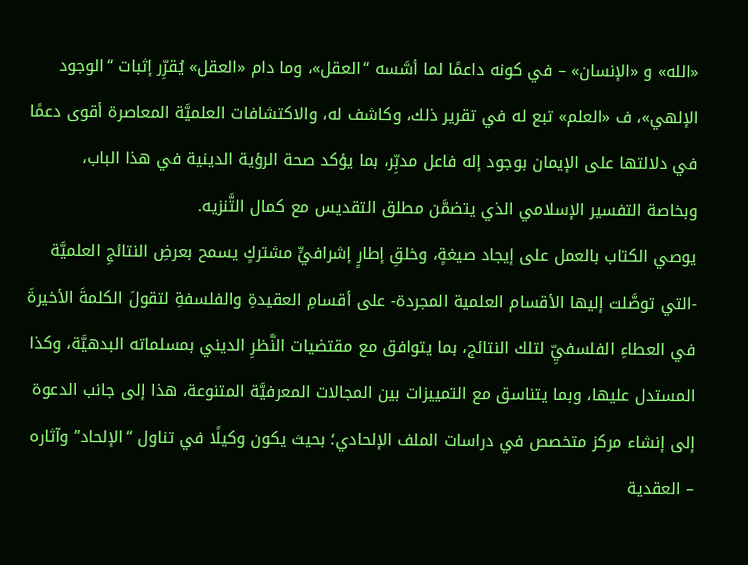«الله» و «الإنسان» – في كونه داعمًا لما أسَّسه “العقل»، وما دام «العقل» يُقرِّر إثبات “الوجود الإلهي»، ف «العلم» تبع له في تقرير ذلك، وكاشف له، والاكتشافات العلميَّة المعاصرة أقوى دعمًا في دلالتها على الإيمان بوجود إله فاعل مدبِّر، بما يؤكد صحة الرؤية الدينية في هذا الباب، وبخاصة التفسير الإسلامي الذي يتضمَّن مطلق التقديس مع كمال التَّنزيه.
يوصي الكتاب بالعمل على إيجاد صيغةٍ، وخلقِ إطارٍ إشرافيٍّ مشتركٍ يسمح بعرضِ النتائجِ العلميَّة -التي توصَّلت إليها الأقسام العلمية المجردة- على أقسامِ العقيدةِ والفلسفةِ لتقولَ الكلمةَ الأخيرةَ في العطاءِ الفلسفيِّ لتلك النتائج، بما يتوافق مع مقتضيات النَّظرِ الديني بمسلماته البدهيَّة، وكذا المستدل عليها، وبما يتناسق مع التمييزات بين المجالات المعرفيَّة المتنوعة، هذا إلى جانب الدعوة إلى إنشاء مركز متخصص في دراسات الملف الإلحادي؛ بحيث يكون وكيلًا في تناول “الإلحاد” وآثاره – العقدية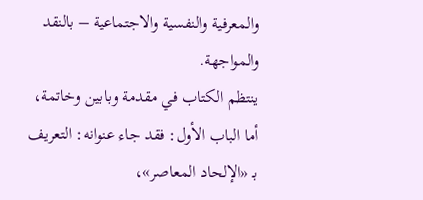والمعرفية والنفسية والاجتماعية – بالنقد والمواجهة.
ينتظم الكتاب في مقدمة وبابين وخاتمة، أما الباب الأول: فقد جاء عنوانه: التعريف بـ «الإلحاد المعاصر»،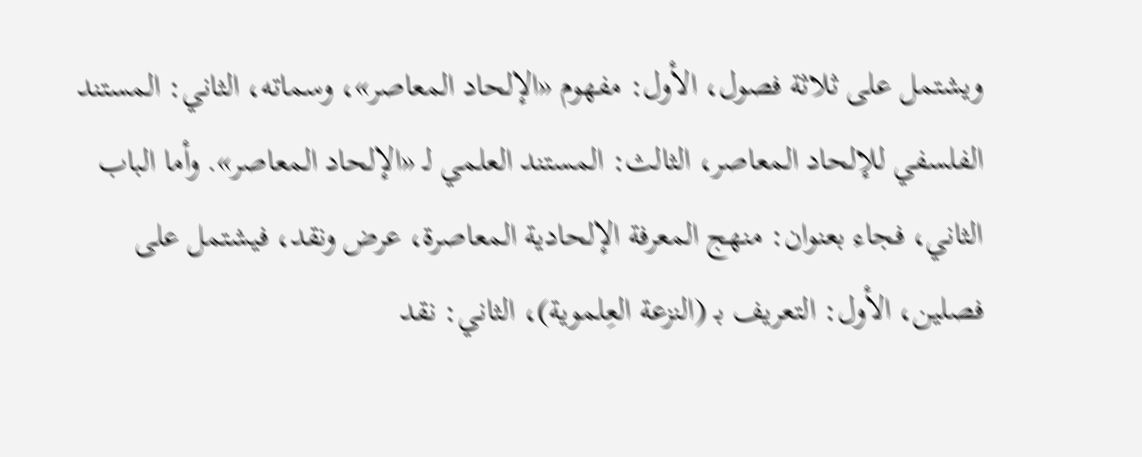ويشتمل على ثلاثة فصول، الأول: مفهوم «الإلحاد المعاصر»، وسماته، الثاني: المستند الفلسفي للإلحاد المعاصر، الثالث: المستند العلمي لـ «الإلحاد المعاصر». وأما الباب الثاني، فجاء بعنوان: منهج المعرفة الإلحادية المعاصرة، عرض ونقد، فيشتمل على فصلين، الأول: التعريف بـ (النزعة العِلموية)، الثاني: نقد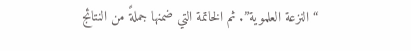“النزعة العلموية”. ثم الخاتمة التي ضمنها جملةً من النتائج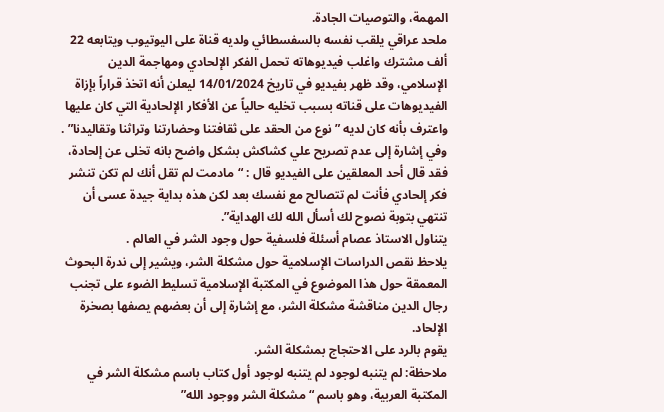المهمة، والتوصيات الجادة.
ملحد عراقي يلقب نفسه بالسفسطائي ولديه قناة على اليوتيوب ويتابعه 22 ألف مشترك واغلب فيديوهاته تحمل الفكر الإلحادي ومهاجمة الدين الإسلامي، وقد ظهر بفيديو في تاريخ 14/01/2024 ليعلن أنه اتخذ قراراً بإزاة الفيديوهات على قناته بسبب تخليه حالياً عن الأفكار الإلحادية التي كان عليها واعترف بأنه كان لديه ” نوع من الحقد على ثقافتنا وحضارتنا وتراثنا وتقاليدنا” .
وفي إشارة إلى عدم تصريح علي كشاكش بشكل واضح بانه تخلى عن إلحادة، فقد قال أحد المعلقين على الفيديو قال : “مادمت لم تقل أنك لم تكن تنشر فكر إلحادي فأنت لم تتصالح مع نفسك بعد لكن هذه بداية جيدة عسى أن تنتهي بتوبة نصوح لك أسأل الله لك الهداية”.
يتناول الاستاذ عصام أسئلة فلسفية حول وجود الشر في العالم .
يلاحظ نقص الدراسات الإسلامية حول مشكلة الشر، ويشير إلى ندرة البحوث المعمقة حول هذا الموضوع في المكتبة الإسلامية تسليط الضوء على تجنب رجال الدين مناقشة مشكلة الشر، مع إشارة إلى أن بعضهم يصفها بصخرة الإلحاد.
يقوم بالرد على الاحتجاج بمشكلة الشر.
ملاحظة: لم يتنبه لوجود لم يتنبه لوجود أول كتاب باسم مشكلة الشر في المكتبة العربية، وهو باسم “مشكلة الشر ووجود الله”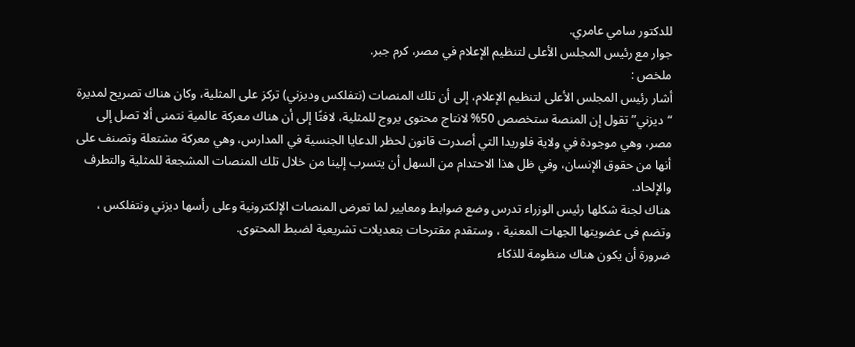للدكتور سامي عامري.
جوار مع رئيس المجلس الأعلى لتنظيم الإعلام في مصر، كرم جبر.
ملخص :
أشار رئيس المجلس الأعلى لتنظيم الإعلام، إلى أن تلك المنصات (نتفلكس وديزني) تركز على المثلية، وكان هناك تصريح لمديرة “ديزني” تقول إن المنصة ستخصص 50% لانتاج محتوى يروج للمثلية، لافتًا إلى أن هناك معركة عالمية نتمنى ألا تصل إلى مصر، وهي موجودة في ولاية فلوريدا التي أصدرت قانون لحظر الدعايا الجنسية في المدارس، وهي معركة مشتعلة وتصنف على أنها من حقوق الإنسان، وفي ظل هذا الاحتدام من السهل أن يتسرب إلينا من خلال تلك المنصات المشجعة للمثلية والتطرف والإلحاد.
هناك لجنة شكلها رئيس الوزراء تدرس وضع ضوابط ومعايير لما تعرض المنصات الإلكترونية وعلى رأسها ديزني ونتفلكس ، وتضم فى عضويتها الجهات المعنية ، وستقدم مقترحات بتعديلات تشريعية لضبط المحتوى.
ضرورة أن يكون هناك منظومة للذكاء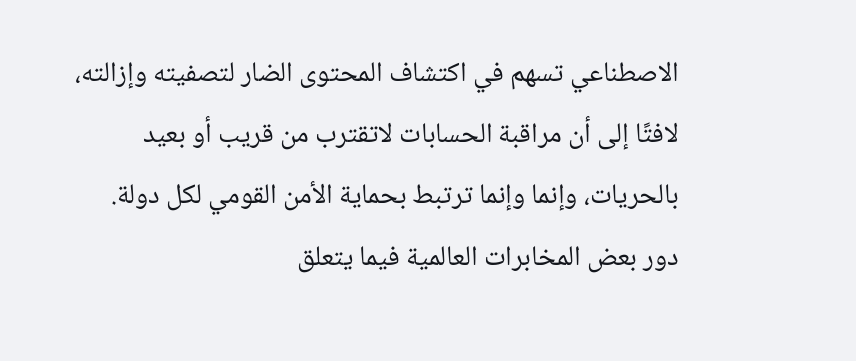الاصطناعي تسهم في اكتشاف المحتوى الضار لتصفيته وإزالته، لافتًا إلى أن مراقبة الحسابات لاتقترب من قريب أو بعيد بالحريات، وإنما وإنما ترتبط بحماية الأمن القومي لكل دولة.
دور بعض المخابرات العالمية فيما يتعلق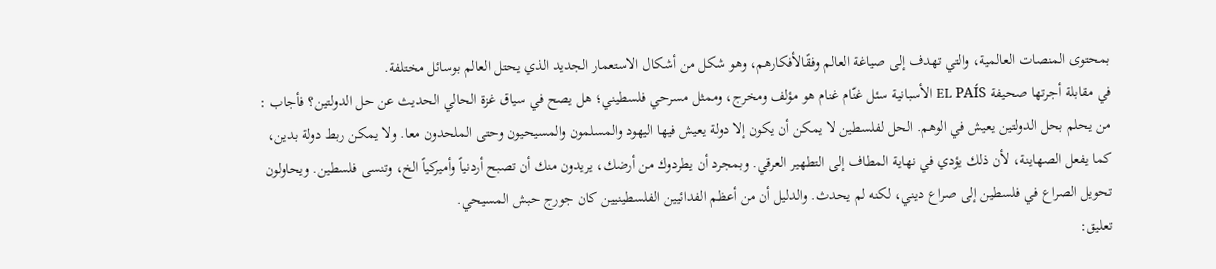بمحتوى المنصات العالمية، والتي تهدف إلى صياغة العالم وفقًالأفكارهم، وهو شكل من أشكال الاستعمار الجديد الذي يحتل العالم بوسائل مختلفة.
في مقابلة أجرتها صحيفة EL PAÍS الأسبانية سئل غنّام غنام هو مؤلف ومخرج، وممثل مسرحي فلسطيني؛ هل يصح في سياق غزة الحالي الحديث عن حل الدولتين؟ فأجاب : من يحلم بحل الدولتين يعيش في الوهم. الحل لفلسطين لا يمكن أن يكون إلا دولة يعيش فيها اليهود والمسلمون والمسيحيون وحتى الملحدون معا. ولا يمكن ربط دولة بدين، كما يفعل الصهاينة، لأن ذلك يؤدي في نهاية المطاف إلى التطهير العرقي. وبمجرد أن يطردوك من أرضك، يريدون منك أن تصبح أردنياً وأميركياً الخ، وتنسى فلسطين. ويحاولون تحويل الصراع في فلسطين إلى صراع ديني، لكنه لم يحدث. والدليل أن من أعظم الفدائيين الفلسطينيين كان جورج حبش المسيحي.
تعليق: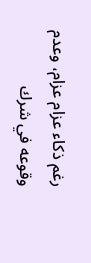رغم ذكاء عزام عزام، وعدم وقوعه في شرك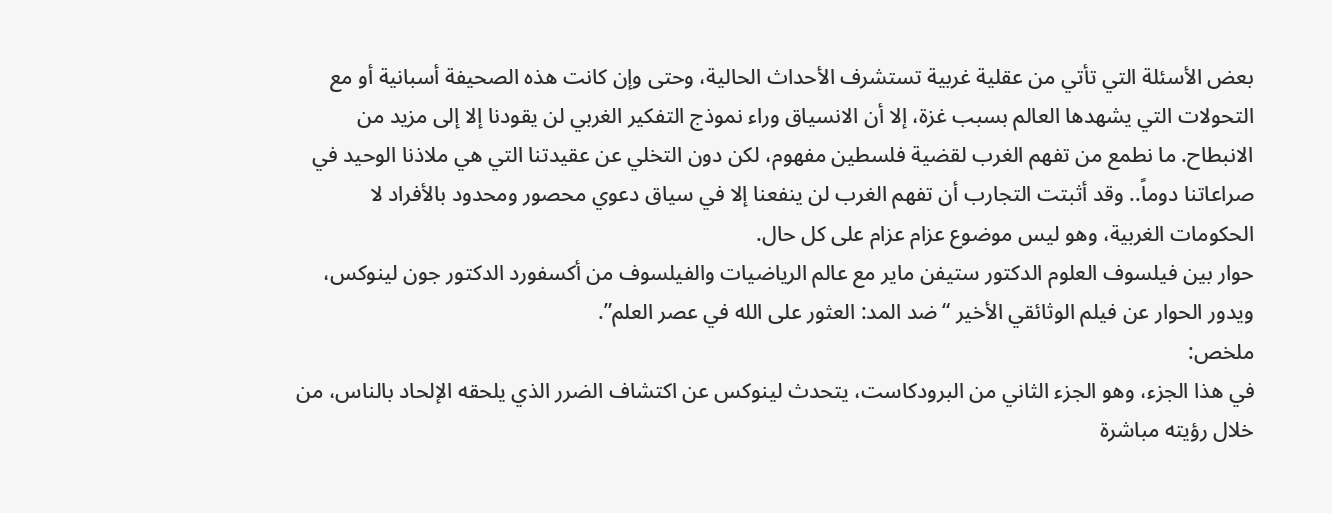بعض الأسئلة التي تأتي من عقلية غربية تستشرف الأحداث الحالية، وحتى وإن كانت هذه الصحيفة أسبانية أو مع التحولات التي يشهدها العالم بسبب غزة، إلا أن الانسياق وراء نموذج التفكير الغربي لن يقودنا إلا إلى مزيد من الانبطاح. ما نطمع من تفهم الغرب لقضية فلسطين مفهوم، لكن دون التخلي عن عقيدتنا التي هي ملاذنا الوحيد في صراعاتنا دوماً.. وقد أثبتت التجارب أن تفهم الغرب لن ينفعنا إلا في سياق دعوي محصور ومحدود بالأفراد لا الحكومات الغربية، وهو ليس موضوع عزام عزام على كل حال.
حوار بين فيلسوف العلوم الدكتور ستيفن ماير مع عالم الرياضيات والفيلسوف من أكسفورد الدكتور جون لينوكس، ويدور الحوار عن فيلم الوثائقي الأخير “ضد المد: العثور على الله في عصر العلم”.
ملخص:
في هذا الجزء، وهو الجزء الثاني من البرودكاست، يتحدث لينوكس عن اكتشاف الضرر الذي يلحقه الإلحاد بالناس، من خلال رؤيته مباشرة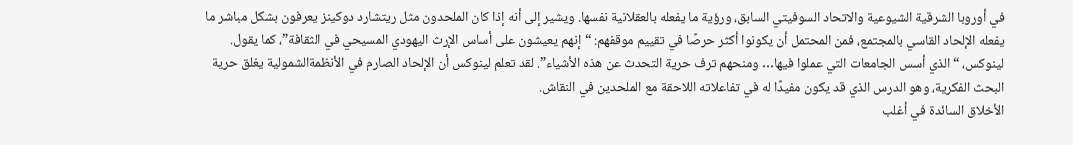في أوروبا الشرقية الشيوعية والاتحاد السوفيتي السابق، ورؤية ما يفعله بالعقلانية نفسها. ويشير إلى أنه إذا كان الملحدون مثل ريتشارد دوكينز يعرفون بشكل مباشر ما يفعله الإلحاد القاسي بالمجتمع، فمن المحتمل أن يكونوا أكثر حرصًا في تقييم موقفهم: “إنهم يعيشون على أساس الإرث اليهودي المسيحي في الثقافة”، كما يقول. لينوكس، “الذي أسس الجامعات التي عملوا فيها… ومنحهم ترف حرية التحدث عن هذه الأشياء”. لقد تعلم لينوكس أن الإلحاد الصارم في الأنظمةالشمولية يغلق حرية البحث الفكرية، وهو الدرس الذي قد يكون مفيدًا له في تفاعلاته اللاحقة مع الملحدين في النقاش.
الأخلاق السائدة في أغلب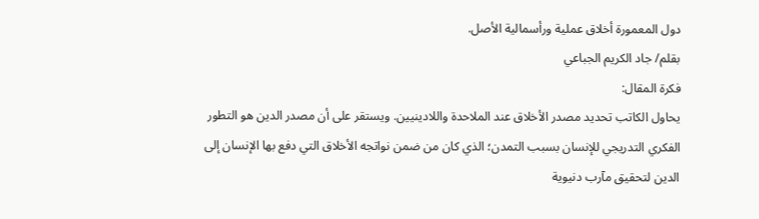دول المعمورة أخلاق عملية ورأسمالية الأصل.
بقلم/ جاد الكريم الجباعي
فكرة المقال:
يحاول الكاتب تحديد مصدر الأخلاق عند الملاحدة واللادينيين. ويستقر على أن مصدر الدين هو التطور الفكري التدريجي للإنسان بسبب التمدن؛ الذي كان من ضمن نواتجه الأخلاق التي دفع بها الإنسان إلى الدين لتحقيق مآرب دنيوية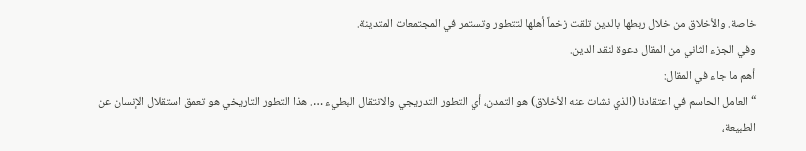خاصة. والأخلاق من خلال ربطها بالدين تلقت زخماً أهلها لتتطور وتستمر في المجتمعات المتدينة.
وفي الجزء الثاني من المقال دعوة لنقد الدين.
أهم ما جاء في المقال:
“العامل الحاسم في اعتقادنا (الذي نشات عنه الأخلاق) هو التمدن، أي التطور التدريجي والانتقال البطيء …. هذا التطور التاريخي هو تعمق استقلال الإنسان عن الطبيعة،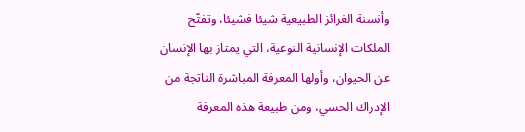وأنسنة الغرائز الطبيعية شيئا فشيئا، وتفتّح الملكات الإنسانية النوعية، التي يمتاز بها الإنسان عن الحيوان، وأولها المعرفة المباشرة الناتجة من الإدراك الحسي، ومن طبيعة هذه المعرفة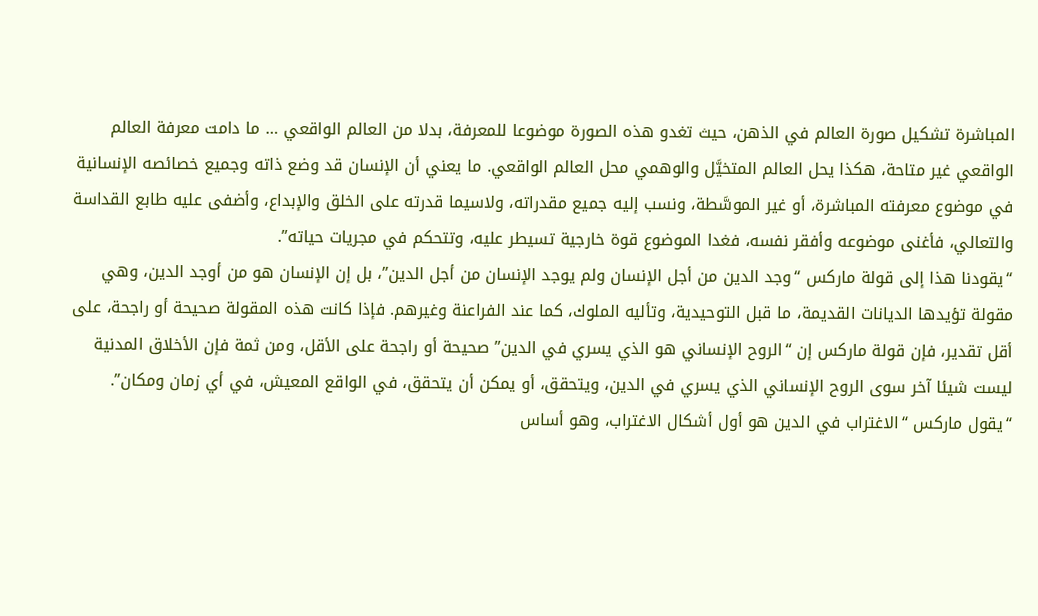المباشرة تشكيل صورة العالم في الذهن، حيث تغدو هذه الصورة موضوعا للمعرفة، بدلا من العالم الواقعي … ما دامت معرفة العالم الواقعي غير متاحة، هكذا يحل العالم المتخيَّل والوهمي محل العالم الواقعي. ما يعني أن الإنسان قد وضع ذاته وجميع خصائصه الإنسانية في موضوع معرفته المباشرة، أو غير الموسَّطة، ونسب إليه جميع مقدراته، ولاسيما قدرته على الخلق والإبداع، وأضفى عليه طابع القداسة والتعالي، فأغنى موضوعه وأفقر نفسه، فغدا الموضوع قوة خارجية تسيطر عليه، وتتحكم في مجريات حياته”.
“يقودنا هذا إلى قولة ماركس “وجد الدين من أجل الإنسان ولم يوجد الإنسان من أجل الدين”، بل إن الإنسان هو من أوجد الدين، وهي مقولة تؤيدها الديانات القديمة، ما قبل التوحيدية، وتأليه الملوك، كما عند الفراعنة وغيرهم. فإذا كانت هذه المقولة صحيحة أو راجحة، على أقل تقدير، فإن قولة ماركس إن “الروح الإنساني هو الذي يسري في الدين” صحيحة أو راجحة على الأقل، ومن ثمة فإن الأخلاق المدنية ليست شيئا آخر سوى الروح الإنساني الذي يسري في الدين، ويتحقق، أو يمكن أن يتحقق، في الواقع المعيش، في أي زمان ومكان”.
“يقول ماركس “الاغتراب في الدين هو أول أشكال الاغتراب، وهو أساس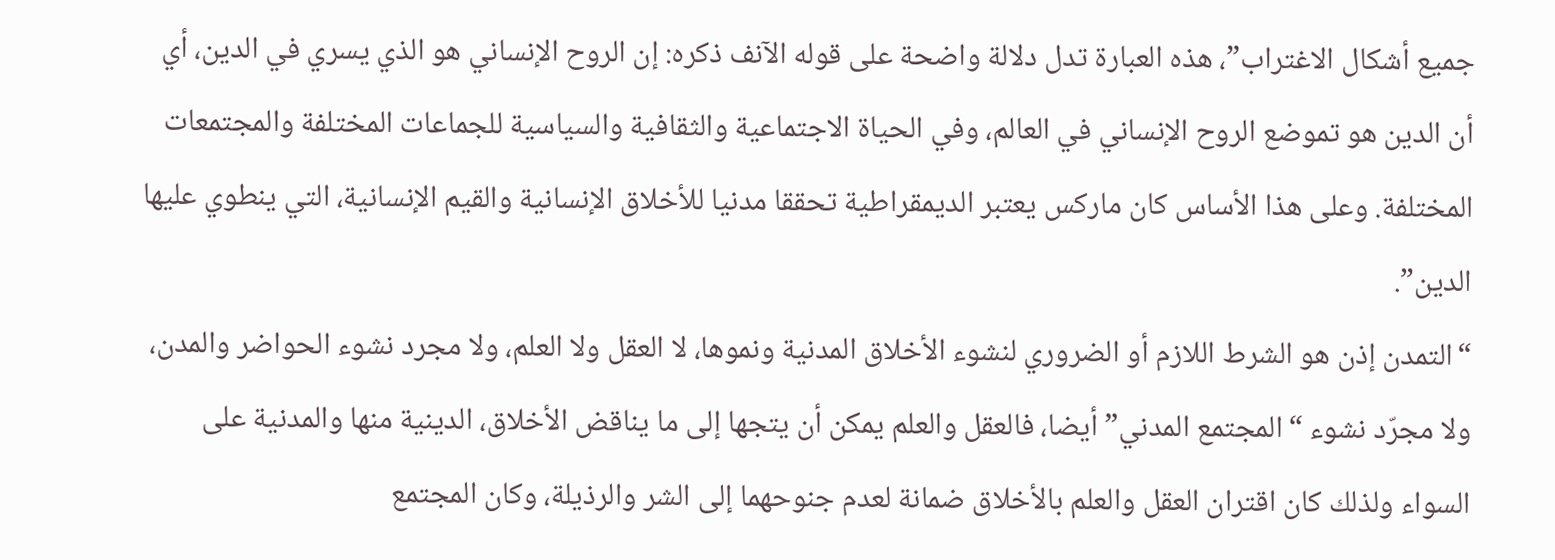جميع أشكال الاغتراب”، هذه العبارة تدل دلالة واضحة على قوله الآنف ذكره: إن الروح الإنساني هو الذي يسري في الدين، أي أن الدين هو تموضع الروح الإنساني في العالم، وفي الحياة الاجتماعية والثقافية والسياسية للجماعات المختلفة والمجتمعات المختلفة. وعلى هذا الأساس كان ماركس يعتبر الديمقراطية تحققا مدنيا للأخلاق الإنسانية والقيم الإنسانية، التي ينطوي عليها الدين”.
“التمدن إذن هو الشرط اللازم أو الضروري لنشوء الأخلاق المدنية ونموها، لا العقل ولا العلم، ولا مجرد نشوء الحواضر والمدن، ولا مجرّد نشوء “المجتمع المدني” أيضا، فالعقل والعلم يمكن أن يتجها إلى ما يناقض الأخلاق، الدينية منها والمدنية على السواء ولذلك كان اقتران العقل والعلم بالأخلاق ضمانة لعدم جنوحهما إلى الشر والرذيلة، وكان المجتمع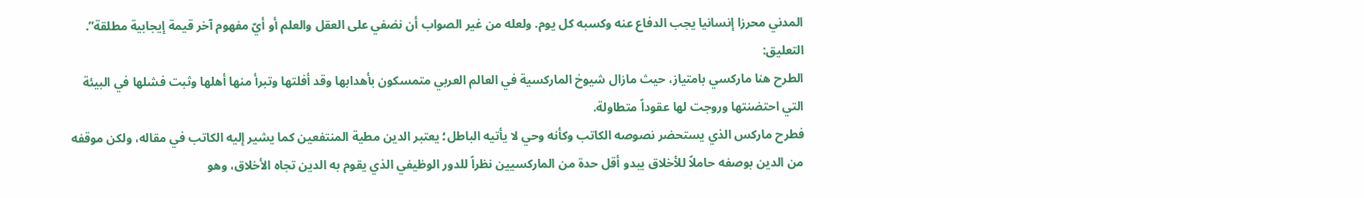المدني محرزا إنسانيا يجب الدفاع عنه وكسبه كل يوم. ولعله من غير الصواب أن نضفي على العقل والعلم أو أيّ مفهوم آخر قيمة إيجابية مطلقة”.
التعليق:
الطرح هنا ماركسي بامتياز، حيث مازال شيوخ الماركسية في العالم العربي متمسكون بأهدابها وقد أفلتها وتبرأ منها أهلها وثبت فشلها في البيئة التي احتضنتها وروجت لها عقوداً متطاولة.
فطرح ماركس الذي يستحضر نصوصه الكاتب وكأنه وحي لا يأتيه الباطل؛ يعتبر الدين مطية المنتفعين كما يشير إليه الكاتب في مقاله، ولكن موقفه من الدين بوصفه حاملاً للأخلاق يبدو أقل حدة من الماركسيين نظراً للدور الوظيفي الذي يقوم به الدين تجاه الأخلاق، وهو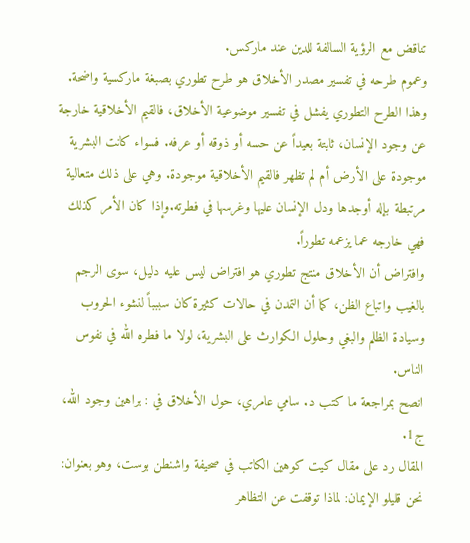تناقض مع الرؤية السالفة للدين عند ماركس.
وعموم طرحه في تفسير مصدر الأخلاق هو طرح تطوري بصبغة ماركسية واضحة. وهذا الطرح التطوري يفشل في تفسير موضوعية الأخلاق، فالقيم الأخلاقية خارجة عن وجود الإنسان، ثابتة بعيداً عن حسه أو ذوقه أو عرفه. فسواء كانت البشرية موجودة على الأرض أم لم تظهر فالقيم الأخلاقية موجودة. وهي على ذلك متعالية مرتبطة بإله أوجدها ودل الإنسان عليها وغرسها في فطرته.وإذا كان الأمر كذلك فهي خارجه عما يزعمه تطوراً.
وافتراض أن الأخلاق منتج تطوري هو افتراض ليس عليه دليل، سوى الرجم بالغيب واتباع الظن، كما أن التمدن في حالات كثيرة كان سببباً لنشوء الحروب وسيادة الظلم والبغي وحلول الكوارث على البشرية، لولا ما فطره الله في نفوس الناس.
انصح بمراجعة ما كتب د. سامي عامري، حول الأخلاق في : براهين وجود الله، ج1.
المقال رد على مقال كيت كوهين الكاتب في صحيفة واشنطن بوست، وهو بعنوان: نحن قليلو الإيمان: لماذا توقفت عن التظاهر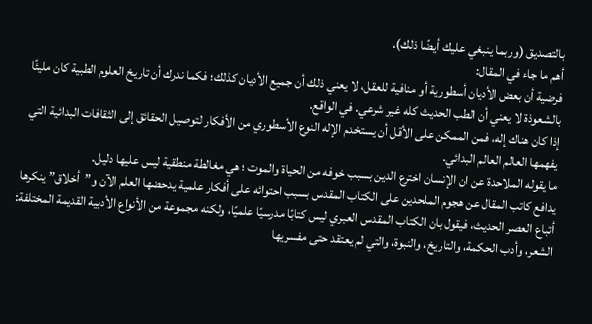بالتصديق (وربما ينبغي عليك أيضًا ذلك).
أهم ما جاء في المقال:
فرضية أن بعض الأديان أسطورية أو منافية للعقل، لا يعني ذلك أن جميع الأديان كذلك؛ فكما ندرك أن تاريخ العلوم الطبية كان مليئًا بالشعوذة لا يعني أن الطب الحديث كله غير شرعي. في الواقع.
إذا كان هناك إله، فمن الممكن على الأقل أن يستخدم الإله النوع الأسطوري من الأفكار لتوصيل الحقائق إلى الثقافات البدائية التي يفهمها العالم العالم البدائي.
ما يقوله الملاحدة عن ان الإنسان اخترع الدين بسبب خوفه من الحياة والموت ؛ هي مغالطة منطقية ليس عليها دليل.
يدافع كاتب المقال عن هجوم الملحدين على الكتاب المقدس بسبب احتوائه على أفكار علمية يدحضها العلم الآن و”أخلاق” ينكرها أتباع العصر الحديث، فيقول بان الكتاب المقدس العبري ليس كتابًا مدرسيًا علميًا، ولكنه مجموعة من الأنواع الأدبية القديمة المختلفة: الشعر، وأدب الحكمة، والتاريخ، والنبوة، والتي لم يعتقد حتى مفسريها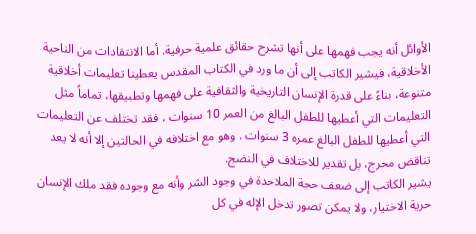الأوائل أنه يجب فهمها على أنها تشرح حقائق علمية حرفية. أما الانتقادات من الناحية الأخلاقية، فيشير الكاتب إلى أن ما ورد في الكتاب المقدس يعطينا تعليمات أخلاقية متنوعة، بناءً على قدرة الإنسان التاريخية والثقافية على فهمها وتطبيقها، تماماً مثل التعليمات التي أعطيها للطفل البالغ من العمر 10 سنوات ، فقد تختلف عن التعليمات التي أعطيها للطفل البالغ عمره 3 سنوات . وهو مع اختلافه في الحالتين إلا أنه لا يعد تناقض محرج، بل تقدير للاختلاف في النضج.
يشير الكاتب إلى ضعف حجة الملاحدة في وجود الشر وأنه مع وجوده فقد ملك الإنسان حرية الاختيار، ولا يمكن تصور تدخل الإله في كل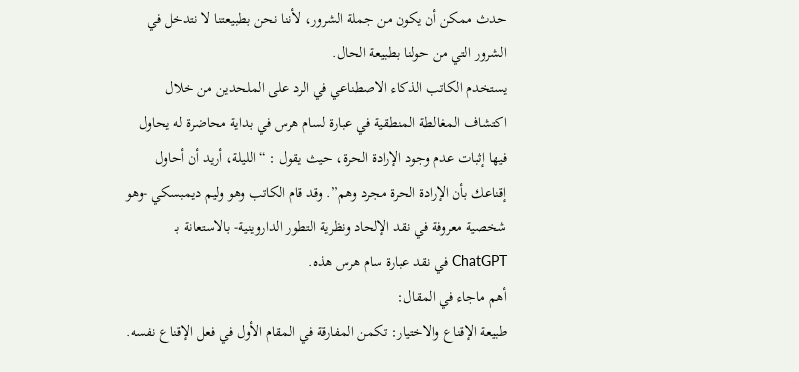حدث ممكن أن يكون من جملة الشرور، لأننا نحن بطبيعتنا لا نتدخل في الشرور التي من حولنا بطبيعة الحال.
يستخدم الكاتب الذكاء الاصطناعي في الرد على الملحدين من خلال اكتشاف المغالطة المنطقية في عبارة لسام هرس في بداية محاضرة له يحاول فيها إثبات عدم وجود الإرادة الحرة، حيث يقول : “الليلة، أريد أن أحاول إقناعك بأن الإرادة الحرة مجرد وهم”. وقد قام الكاتب وهو وليم ديمبسكي -وهو شخصية معروفة في نقد الإلحاد ونظرية التطور الداروينية- بالاستعانة بـ ChatGPT في نقد عبارة سام هرس هذه.
أهم ماجاء في المقال:
طبيعة الإقناع والاختيار: تكمن المفارقة في المقام الأول في فعل الإقناع نفسه.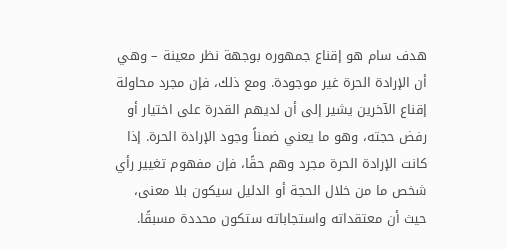هدف سام هو إقناع جمهوره بوجهة نظر معينة – وهي أن الإرادة الحرة غير موجودة. ومع ذلك، فإن مجرد محاولة إقناع الآخرين يشير إلى أن لديهم القدرة على اختيار أو رفض حجته، وهو ما يعني ضمناً وجود الإرادة الحرة. إذا كانت الإرادة الحرة مجرد وهم حقًا، فإن مفهوم تغيير رأي شخص ما من خلال الحجة أو الدليل سيكون بلا معنى، حيث أن معتقداته واستجاباته ستكون محددة مسبقًا.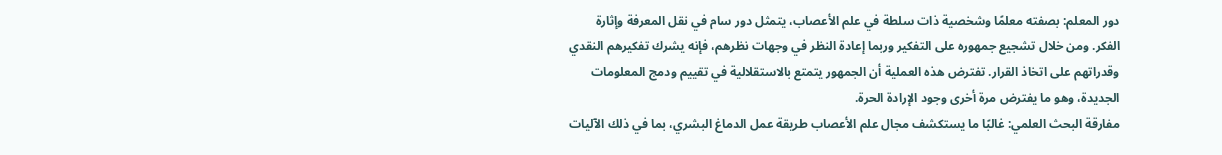دور المعلم: بصفته معلمًا وشخصية ذات سلطة في علم الأعصاب، يتمثل دور سام في نقل المعرفة وإثارة الفكر. ومن خلال تشجيع جمهوره على التفكير وربما إعادة النظر في وجهات نظرهم، فإنه يشرك تفكيرهم النقدي وقدراتهم على اتخاذ القرار. تفترض هذه العملية أن الجمهور يتمتع بالاستقلالية في تقييم ودمج المعلومات الجديدة، وهو ما يفترض مرة أخرى وجود الإرادة الحرة.
مفارقة البحث العلمي: غالبًا ما يستكشف مجال علم الأعصاب طريقة عمل الدماغ البشري، بما في ذلك الآليات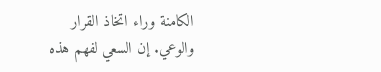الكامنة وراء اتخاذ القرار والوعي. إن السعي لفهم هذه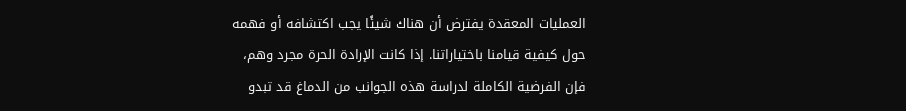العمليات المعقدة يفترض أن هناك شيئًا يجب اكتشافه أو فهمه حول كيفية قيامنا باختياراتنا. إذا كانت الإرادة الحرة مجرد وهم، فإن الفرضية الكاملة لدراسة هذه الجوانب من الدماغ قد تبدو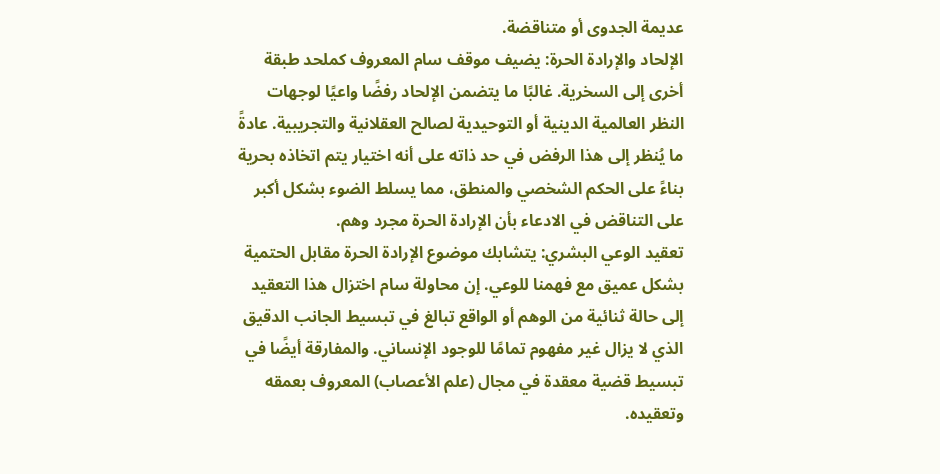عديمة الجدوى أو متناقضة.
الإلحاد والإرادة الحرة: يضيف موقف سام المعروف كملحد طبقة أخرى إلى السخرية. غالبًا ما يتضمن الإلحاد رفضًا واعيًا لوجهات النظر العالمية الدينية أو التوحيدية لصالح العقلانية والتجريبية. عادةً ما يُنظر إلى هذا الرفض في حد ذاته على أنه اختيار يتم اتخاذه بحرية بناءً على الحكم الشخصي والمنطق، مما يسلط الضوء بشكل أكبر على التناقض في الادعاء بأن الإرادة الحرة مجرد وهم.
تعقيد الوعي البشري: يتشابك موضوع الإرادة الحرة مقابل الحتمية بشكل عميق مع فهمنا للوعي. إن محاولة سام اختزال هذا التعقيد إلى حالة ثنائية من الوهم أو الواقع تبالغ في تبسيط الجانب الدقيق الذي لا يزال غير مفهوم تمامًا للوجود الإنساني. والمفارقة أيضًا في تبسيط قضية معقدة في مجال (علم الأعصاب) المعروف بعمقه وتعقيده.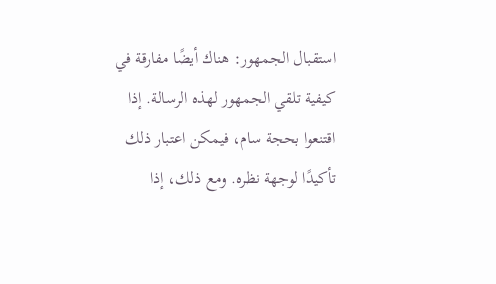استقبال الجمهور: هناك أيضًا مفارقة في كيفية تلقي الجمهور لهذه الرسالة. إذا اقتنعوا بحجة سام، فيمكن اعتبار ذلك تأكيدًا لوجهة نظره. ومع ذلك، إذا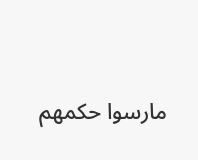مارسوا حكمهم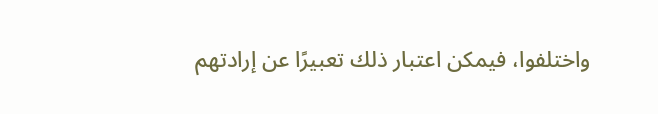واختلفوا، فيمكن اعتبار ذلك تعبيرًا عن إرادتهم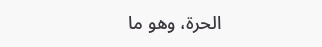الحرة، وهو ما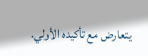يتعارض مع تأكيده الأولي.